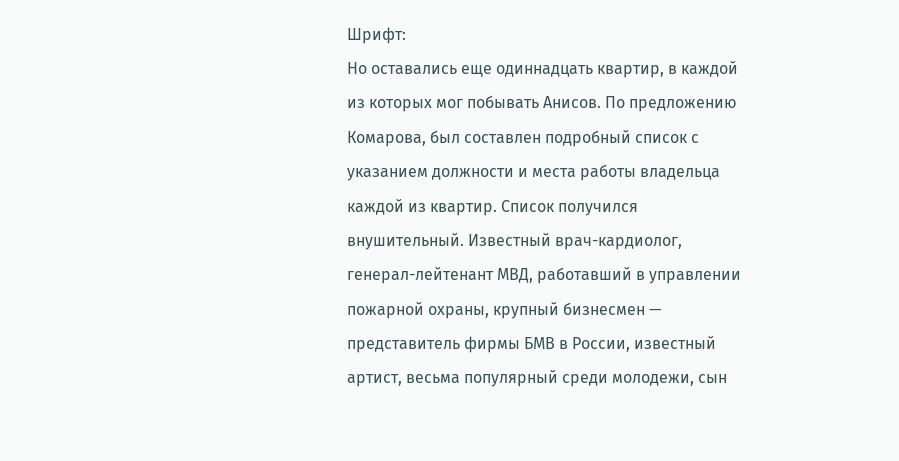Шрифт:
Но оставались еще одиннадцать квартир, в каждой из которых мог побывать Анисов. По предложению Комарова, был составлен подробный список с указанием должности и места работы владельца каждой из квартир. Список получился внушительный. Известный врач-кардиолог, генерал-лейтенант МВД, работавший в управлении пожарной охраны, крупный бизнесмен — представитель фирмы БМВ в России, известный артист, весьма популярный среди молодежи, сын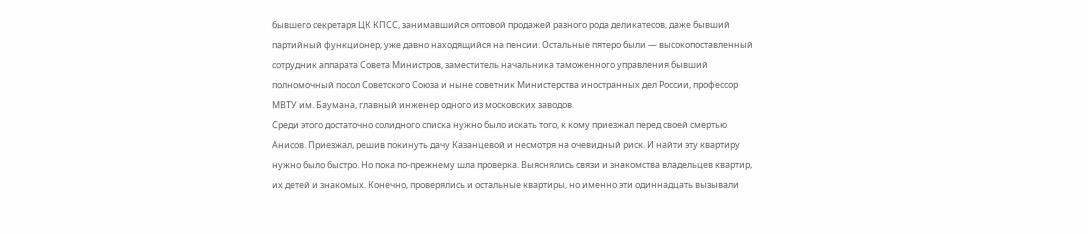бывшего секретаря ЦК КПСС, занимавшийся оптовой продажей разного рода деликатесов, даже бывший партийный функционер, уже давно находящийся на пенсии. Остальные пятеро были — высокопоставленный сотрудник аппарата Совета Министров, заместитель начальника таможенного управления бывший полномочный посол Советского Союза и ныне советник Министерства иностранных дел России, профессор МВТУ им. Баумана, главный инженер одного из московских заводов.
Среди этого достаточно солидного списка нужно было искать того, к кому приезжал перед своей смертью Анисов. Приезжал, решив покинуть дачу Казанцевой и несмотря на очевидный риск. И найти эту квартиру нужно было быстро. Но пока по-прежнему шла проверка. Выяснялись связи и знакомства владельцев квартир, их детей и знакомых. Конечно, проверялись и остальные квартиры, но именно эти одиннадцать вызывали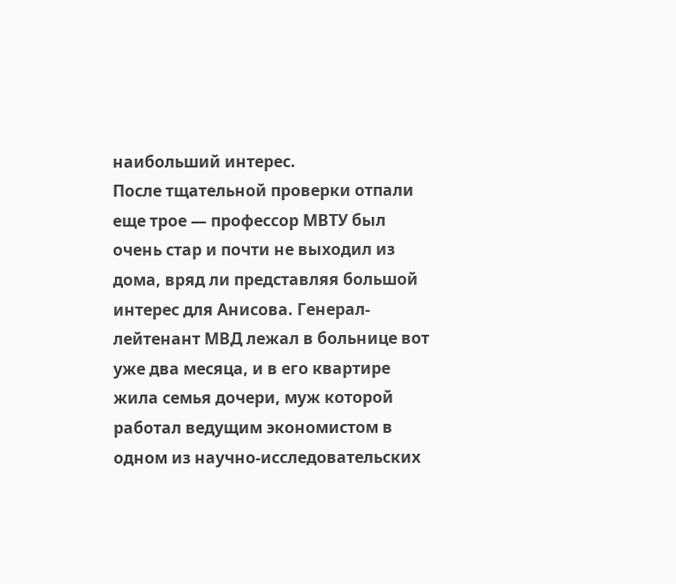наибольший интерес.
После тщательной проверки отпали еще трое — профессор МВТУ был очень стар и почти не выходил из дома, вряд ли представляя большой интерес для Анисова. Генерал-лейтенант МВД лежал в больнице вот уже два месяца, и в его квартире жила семья дочери, муж которой работал ведущим экономистом в одном из научно-исследовательских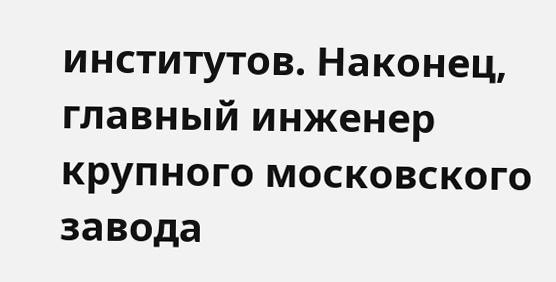институтов. Наконец, главный инженер крупного московского завода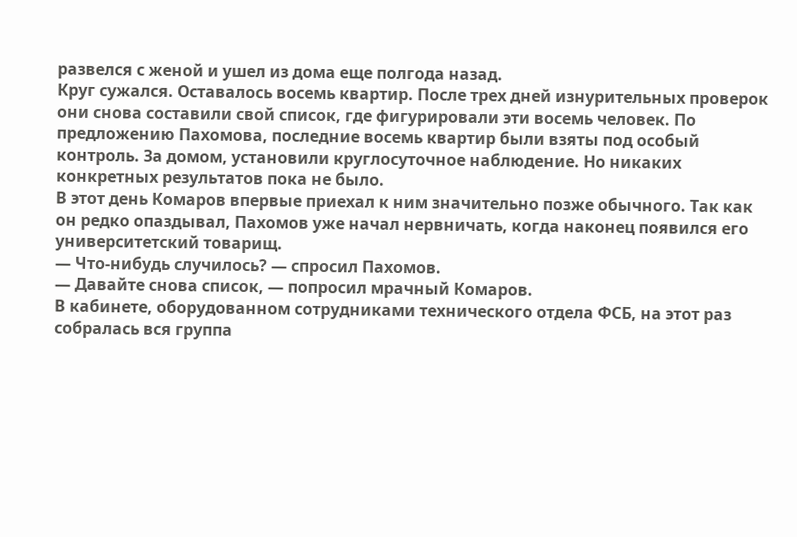развелся с женой и ушел из дома еще полгода назад.
Круг сужался. Оставалось восемь квартир. После трех дней изнурительных проверок они снова составили свой список, где фигурировали эти восемь человек. По предложению Пахомова, последние восемь квартир были взяты под особый контроль. За домом, установили круглосуточное наблюдение. Но никаких конкретных результатов пока не было.
В этот день Комаров впервые приехал к ним значительно позже обычного. Так как он редко опаздывал, Пахомов уже начал нервничать, когда наконец появился его университетский товарищ.
— Что-нибудь случилось? — спросил Пахомов.
— Давайте снова список, — попросил мрачный Комаров.
В кабинете, оборудованном сотрудниками технического отдела ФСБ, на этот раз собралась вся группа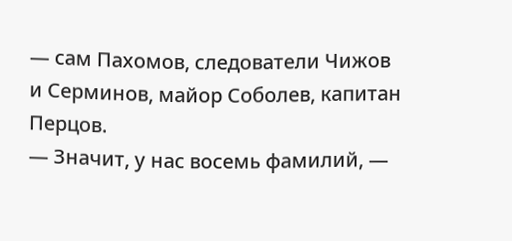— сам Пахомов, следователи Чижов и Серминов, майор Соболев, капитан Перцов.
— Значит, у нас восемь фамилий, —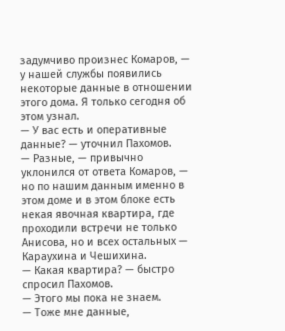задумчиво произнес Комаров, — у нашей службы появились некоторые данные в отношении этого дома. Я только сегодня об этом узнал.
— У вас есть и оперативные данные? — уточнил Пахомов.
— Разные, — привычно уклонился от ответа Комаров, — но по нашим данным именно в этом доме и в этом блоке есть некая явочная квартира, где проходили встречи не только Анисова, но и всех остальных — Караухина и Чешихина.
— Какая квартира? — быстро спросил Пахомов.
— Этого мы пока не знаем.
— Тоже мне данные,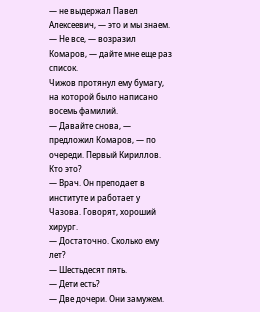— не выдержал Павел Алексеевич, — это и мы знаем.
— Не все, — возразил Комаров, — дайте мне еще раз список.
Чижов протянул ему бумагу, на которой было написано восемь фамилий.
— Давайте снова, — предложил Комаров, — по очереди. Первый Кириллов. Кто это?
— Врач. Он преподает в институте и работает у Чазова. Говорят, хороший хирург.
— Достаточно. Сколько ему лет?
— Шестьдесят пять.
— Дети есть?
— Две дочери. Они замужем.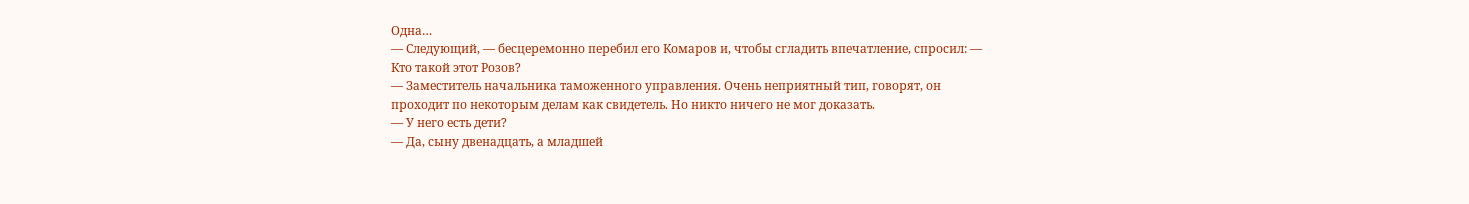Одна…
— Следующий, — бесцеремонно перебил его Комаров и, чтобы сгладить впечатление, спросил: — Кто такой этот Розов?
— Заместитель начальника таможенного управления. Очень неприятный тип, говорят, он проходит по некоторым делам как свидетель. Но никто ничего не мог доказать.
— У него есть дети?
— Да, сыну двенадцать, а младшей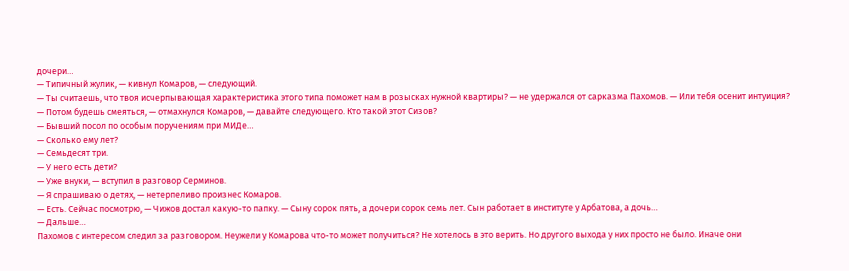дочери…
— Типичный жулик, — кивнул Комаров, — следующий.
— Ты считаешь, что твоя исчерпывающая характеристика этого типа поможет нам в розысках нужной квартиры? — не удержался от сарказма Пахомов. — Или тебя осенит интуиция?
— Потом будешь смеяться, — отмахнулся Комаров, — давайте следующего. Кто такой этот Сизов?
— Бывший посол по особым поручениям при МИДе…
— Сколько ему лет?
— Семьдесят три.
— У него есть дети?
— Уже внуки, — вступил в разговор Серминов.
— Я спрашиваю о детях, — нетерпеливо произнес Комаров.
— Есть. Сейчас посмотрю, — Чижов достал какую-то папку. — Сыну сорок пять, а дочери сорок семь лет. Сын работает в институте у Арбатова, а дочь…
— Дальше…
Пахомов с интересом следил за разговором. Неужели у Комарова что-то может получиться? Не хотелось в это верить. Но другого выхода у них просто не было. Иначе они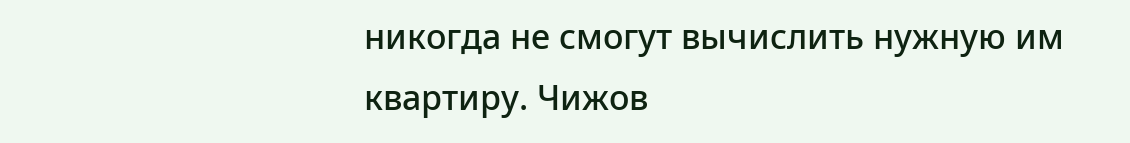никогда не смогут вычислить нужную им квартиру. Чижов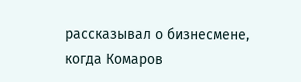рассказывал о бизнесмене, когда Комаров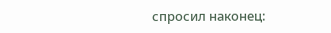спросил наконец: